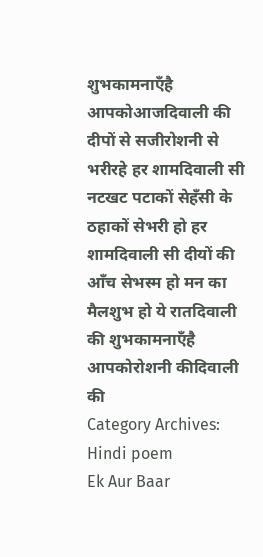शुभकामनाएँहै आपकोआजदिवाली की दीपों से सजीरोशनी से भरीरहे हर शामदिवाली सी नटखट पटाकों सेहँसी के ठहाकों सेभरी हो हर शामदिवाली सी दीयों की आँच सेभस्म हो मन का मैलशुभ हो ये रातदिवाली की शुभकामनाएँहै आपकोरोशनी कीदिवाली की
Category Archives: Hindi poem
Ek Aur Baar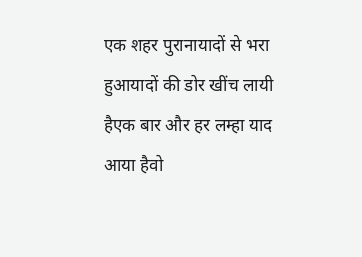एक शहर पुरानायादों से भरा हुआयादों की डोर खींच लायी हैएक बार और हर लम्हा याद आया हैवो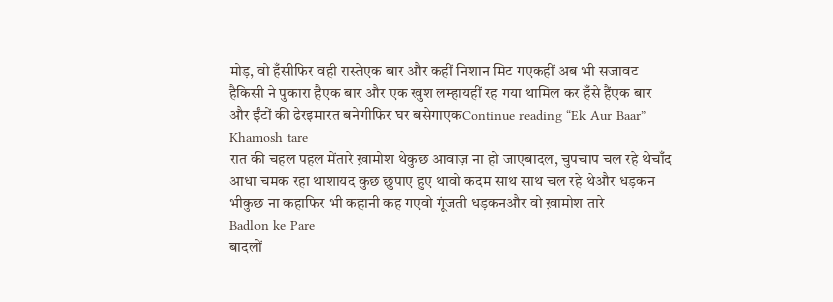मोड़, वो हँसीफिर वही रास्तेएक बार और कहीं निशान मिट गएकहीं अब भी सजावट हैकिसी ने पुकारा हैएक बार और एक खुश लम्हायहीं रह गया थामिल कर हँसे हैंएक बार और ईंटों की ढेरइमारत बनेगीफिर घर बसेगाएकContinue reading “Ek Aur Baar”
Khamosh tare
रात की चहल पहल मेंतारे ख़ामोश थेकुछ आवाज़ ना हो जाएबादल, चुपचाप चल रहे थेचाँद आधा चमक रहा थाशायद कुछ छुपाए हुए थावो कदम साथ साथ चल रहे थेऔर धड़कन भीकुछ ना कहाफिर भी कहानी कह गएवो गूंजती धड़कनऔर वो ख़ामोश तारे
Badlon ke Pare
बादलों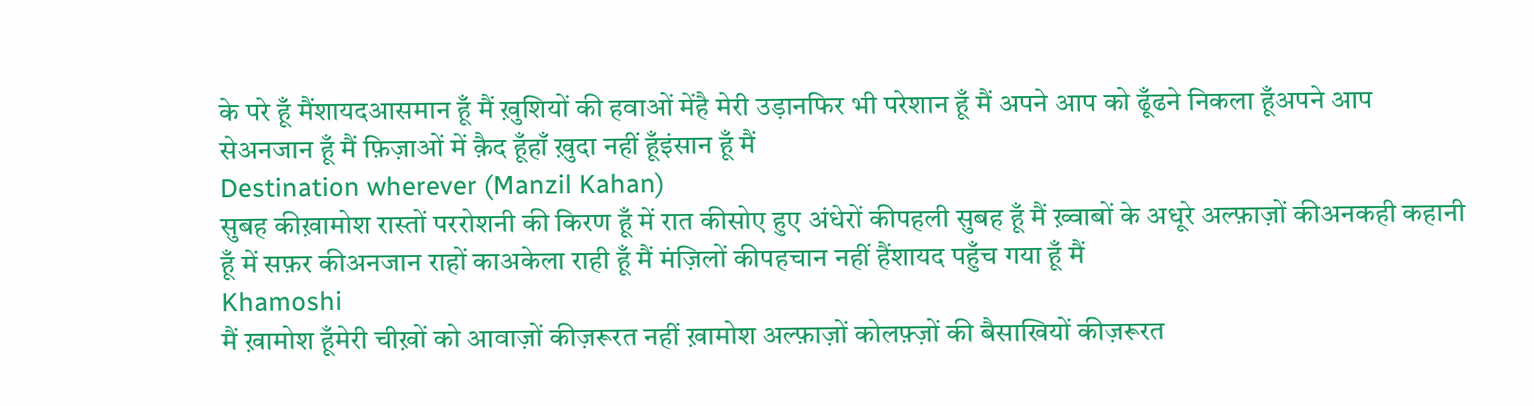के परे हूँ मैंशायदआसमान हूँ मैं ख़ुशियों की हवाओं मेंहै मेरी उड़ानफिर भी परेशान हूँ मैं अपने आप को ढूँढने निकला हूँअपने आप सेअनजान हूँ मैं फ़िज़ाओं में क़ैद हूँहाँ ख़ुदा नहीं हूँइंसान हूँ मैं
Destination wherever (Manzil Kahan)
सुबह कीख़ामोश रास्तों पररोशनी की किरण हूँ में रात कीसोए हुए अंधेरों कीपहली सुबह हूँ मैं ख़्वाबों के अधूरे अल्फ़ाज़ों कीअनकही कहानी हूँ में सफ़र कीअनजान राहों काअकेला राही हूँ मैं मंज़िलों कीपहचान नहीं हैंशायद पहुँच गया हूँ मैं
Khamoshi
मैं ख़ामोश हूँमेरी चीख़ों को आवाज़ों कीज़रूरत नहीं ख़ामोश अल्फ़ाज़ों कोलफ़्ज़ों की बैसाखियों कीज़रूरत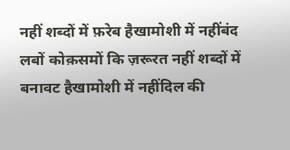नहीं शब्दों में फ़रेब हैखामोशी में नहींबंद लबों कोक़समों कि ज़रूरत नहीं शब्दों में बनावट हैखामोशी में नहींदिल की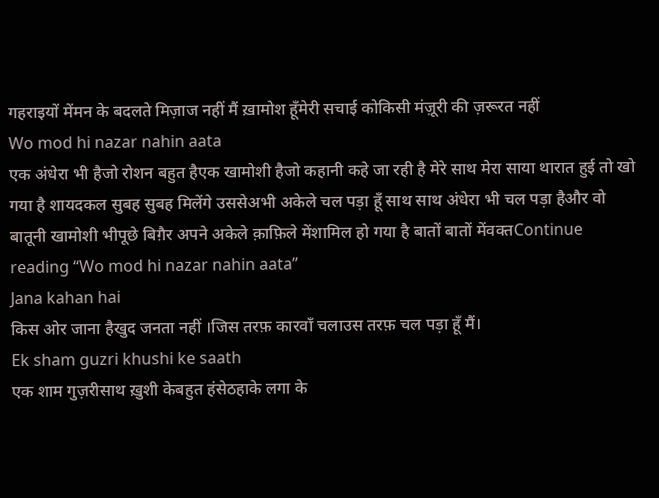गहराइयों मेंमन के बदलते मिज़ाज नहीं मैं ख़ामोश हूँमेरी सचाई कोकिसी मंज़ूरी की ज़रूरत नहीं
Wo mod hi nazar nahin aata
एक अंधेरा भी हैजो रोशन बहुत हैएक खामोशी हैजो कहानी कहे जा रही है मेरे साथ मेरा साया थारात हुई तो खो गया है शायदकल सुबह सुबह मिलेंगे उससेअभी अकेले चल पड़ा हूँ साथ साथ अंधेरा भी चल पड़ा हैऔर वो बातूनी खामोशी भीपूछे बिग़ैर अपने अकेले क़ाफ़िले मेंशामिल हो गया है बातों बातों मेंवक्तContinue reading “Wo mod hi nazar nahin aata”
Jana kahan hai
किस ओर जाना हैखुद जनता नहीं ।जिस तरफ़ कारवाँ चलाउस तरफ़ चल पड़ा हूँ मैं।
Ek sham guzri khushi ke saath
एक शाम गुज़रीसाथ ख़ुशी केबहुत हंसेठहाके लगा के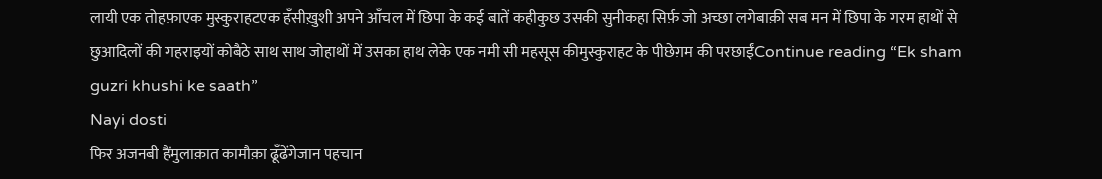लायी एक तोहफ़ाएक मुस्कुराहटएक हँसीख़ुशी अपने आँचल में छिपा के कई बातें कहीकुछ उसकी सुनीकहा सिर्फ़ जो अच्छा लगेबाक़ी सब मन में छिपा के गरम हाथों से छुआदिलों की गहराइयों कोबैठे साथ साथ जोहाथों में उसका हाथ लेके एक नमी सी महसूस कीमुस्कुराहट के पीछेग़म की परछाईंContinue reading “Ek sham guzri khushi ke saath”
Nayi dosti
फिर अजनबी हैंमुलाक़ात कामौक़ा ढूँढेंगेजान पहचान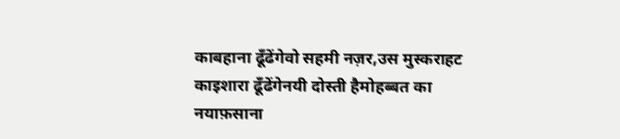काबहाना ढूँढेंगेवो सहमी नज़र,उस मुस्कराहट काइशारा ढूँढेंगेनयी दोस्ती हैमोहब्बत का नयाफ़साना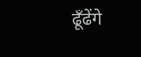ढूँढेंगे